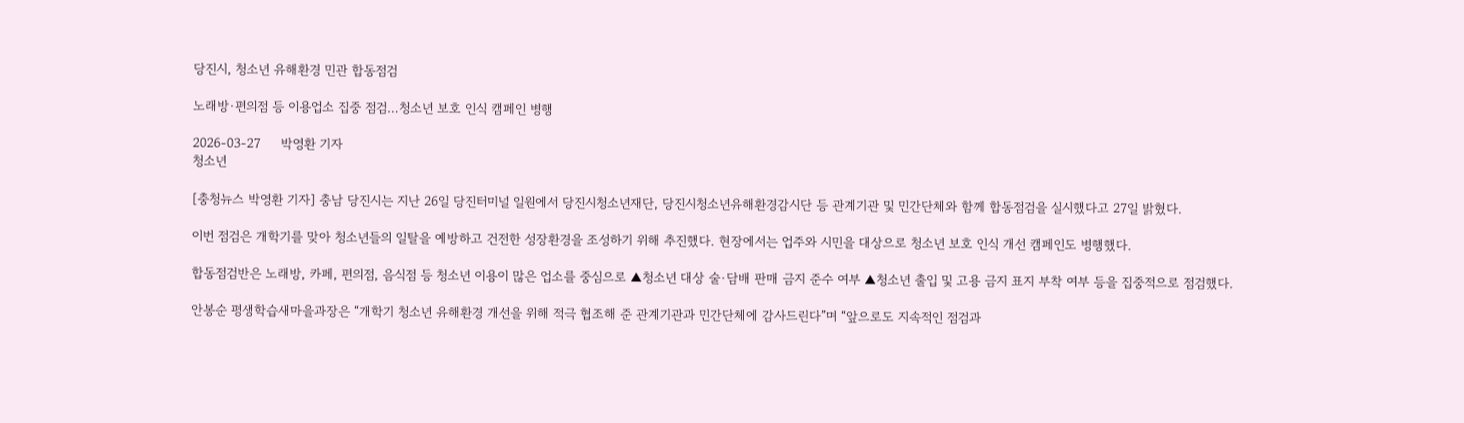당진시, 청소년 유해환경 민관 합동점검

노래방·편의점 등 이용업소 집중 점검…청소년 보호 인식 캠페인 병행

2026-03-27     박영환 기자
청소년

[충청뉴스 박영환 기자] 충남 당진시는 지난 26일 당진터미널 일원에서 당진시청소년재단, 당진시청소년유해환경감시단 등 관계기관 및 민간단체와 함께 합동점검을 실시했다고 27일 밝혔다.

이번 점검은 개학기를 맞아 청소년들의 일탈을 예방하고 건전한 성장환경을 조성하기 위해 추진했다. 현장에서는 업주와 시민을 대상으로 청소년 보호 인식 개선 캠페인도 병행했다.

합동점검반은 노래방, 카페, 편의점, 음식점 등 청소년 이용이 많은 업소를 중심으로 ▲청소년 대상 술·담배 판매 금지 준수 여부 ▲청소년 출입 및 고용 금지 표지 부착 여부 등을 집중적으로 점검했다.

안봉순 평생학습새마을과장은 “개학기 청소년 유해환경 개선을 위해 적극 협조해 준 관계기관과 민간단체에 감사드린다”며 “앞으로도 지속적인 점검과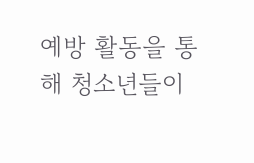예방 활동을 통해 청소년들이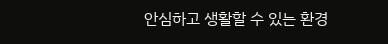안심하고 생활할 수 있는 환경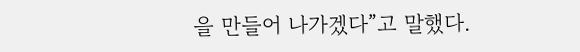을 만들어 나가겠다”고 말했다.